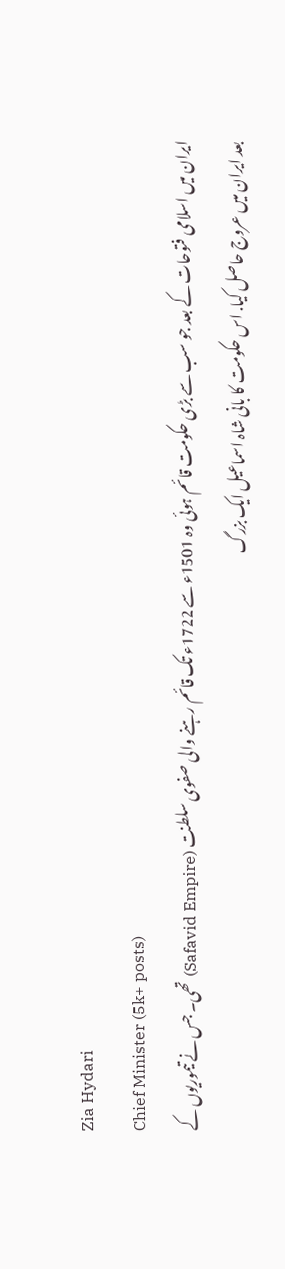Zia Hydari
Chief Minister (5k+ posts)
ایران میں اسلامی فتوحات کے بعد جو سب سے بڑی حکومت قائم ہوئی وہ 1501ء سے 1722ء تک قائم رہنے والی صفوی سلطنت (Safavid Empire) تھی۔ جس نے تیموریوں کے بعد ایران میں عروج حاصل کیا. اس حکومت کا بانی شاہ اسماعیل ایک بزرگ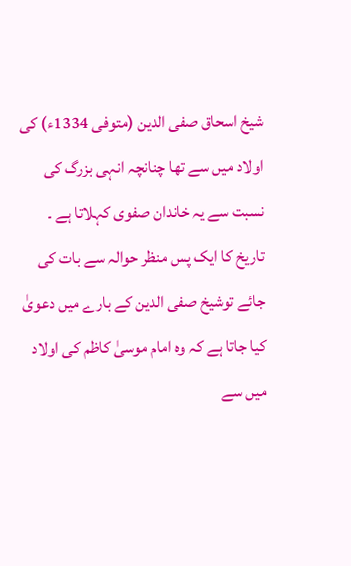شیخ اسحاق صفی الدین (متوفی 1334ء) کی اولاد میں سے تھا چنانچہ انہی بزرگ کی نسبت سے یہ خاندان صفوی کہلاتا ہے ۔
تاریخ کا ایک پس منظر حوالہ سے بات کی جائے توشیخ صفی الدین کے بارے میں دعویٰ کیا جاتا ہے کہ وہ امام موسیٰ کاظم کی اولاد میں سے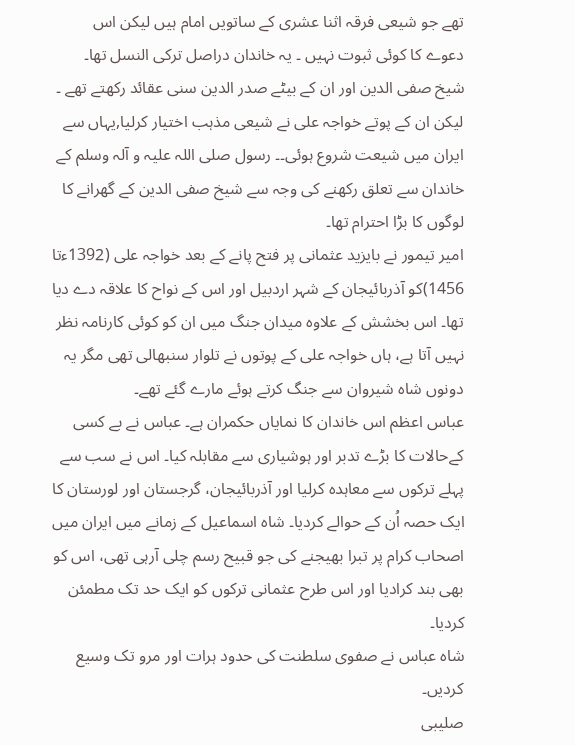تھے جو شیعی فرقہ اثنا عشری کے ساتویں امام ہیں لیکن اس دعوے کا کوئی ثبوت نہیں ۔ یہ خاندان دراصل ترکی النسل تھا۔ شیخ صفی الدین اور ان کے بیٹے صدر الدین سنی عقائد رکھتے تھے ۔ لیکن ان کے پوتے خواجہ علی نے شیعی مذہب اختیار کرلیا,یہاں سے ایران میں شیعت شروع ہوئی۔۔ رسول صلی اللہ علیہ و آلہ وسلم کے خاندان سے تعلق رکھنے کی وجہ سے شیخ صفی الدین کے گھرانے کا لوگوں کا بڑا احترام تھا۔
امیر تیمور نے بایزید عثمانی پر فتح پانے کے بعد خواجہ علی (1392ءتا 1456)کو آذربائیجان کے شہر اردبیل اور اس کے نواح کا علاقہ دے دیا تھا۔ اس بخشش کے علاوہ میدان جنگ میں ان کو کوئی کارنامہ نظر نہیں آتا ہے، ہاں خواجہ علی کے پوتوں نے تلوار سنبھالی تھی مگر یہ دونوں شاہ شیروان سے جنگ کرتے ہوئے مارے گئے تھے۔
عباس اعظم اس خاندان کا نمایاں حکمران ہے۔ عباس نے بے کسی کےحالات کا بڑے تدبر اور ہوشیاری سے مقابلہ کیا۔ اس نے سب سے پہلے ترکوں سے معاہدہ کرلیا اور آذربائیجان، گرجستان اور لورستان کا ایک حصہ اُن کے حوالے کردیا۔ شاہ اسماعیل کے زمانے میں ایران میں اصحاب کرام پر تبرا بھیجنے کی جو قبیح رسم چلی آرہی تھی، اس کو بھی بند کرادیا اور اس طرح عثمانی ترکوں کو ایک حد تک مطمئن کردیا۔
شاہ عباس نے صفوی سلطنت کی حدود ہرات اور مرو تک وسیع کردیں۔
صلیبی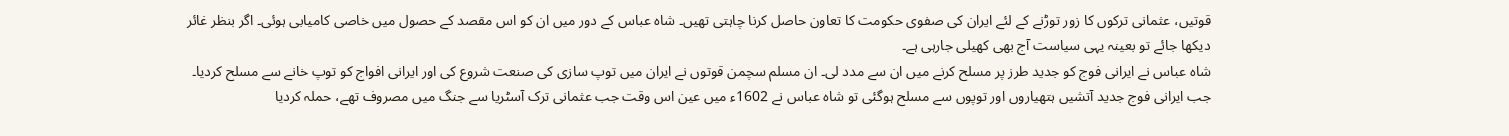قوتیں، عثمانی ترکوں کا زور توڑنے کے لئے ایران کی صفوی حکومت کا تعاون حاصل کرنا چاہتی تھیں۔ شاہ عباس کے دور میں ان کو اس مقصد کے حصول میں خاصی کامیابی ہوئی۔ اگر بنظر غائر دیکھا جائے تو بعینہ یہی سیاست آج بھی کھیلی جارہی ہے۔
شاہ عباس نے ایرانی فوج کو جدید طرز پر مسلح کرنے میں ان سے مدد لی۔ ان مسلم سچمن قوتوں نے ایران میں توپ سازی کی صنعت شروع کی اور ایرانی افواج کو توپ خانے سے مسلح کردیا۔ جب ایرانی فوج جدید آتشیں ہتھیاروں اور توپوں سے مسلح ہوگئی تو شاہ عباس نے 1602ء میں عین اس وقت جب عثمانی ترک آسٹریا سے جنگ میں مصروف تھے، حملہ کردیا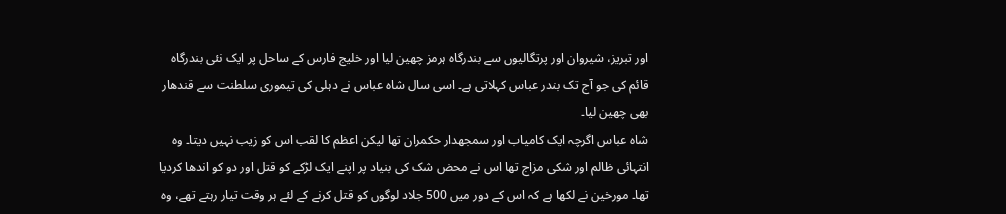اور تبریز، شیروان اور پرتگالیوں سے بندرگاہ ہرمز چھین لیا اور خلیج فارس کے ساحل پر ایک نئی بندرگاہ قائم کی جو آج تک بندر عباس کہلاتی ہے۔ اسی سال شاہ عباس نے دہلی کی تیموری سلطنت سے قندھار بھی چھین لیا۔
شاہ عباس اگرچہ ایک کامیاب اور سمجھدار حکمران تھا لیکن اعظم کا لقب اس کو زیب نہیں دیتا۔ وہ انتہائی ظالم اور شکی مزاج تھا اس نے محض شک کی بنیاد پر اپنے ایک لڑکے کو قتل اور دو کو اندھا کردیا تھا۔ مورخین نے لکھا ہے کہ اس کے دور میں 500 جلاد لوگوں کو قتل کرنے کے لئے ہر وقت تیار رہتے تھے، وہ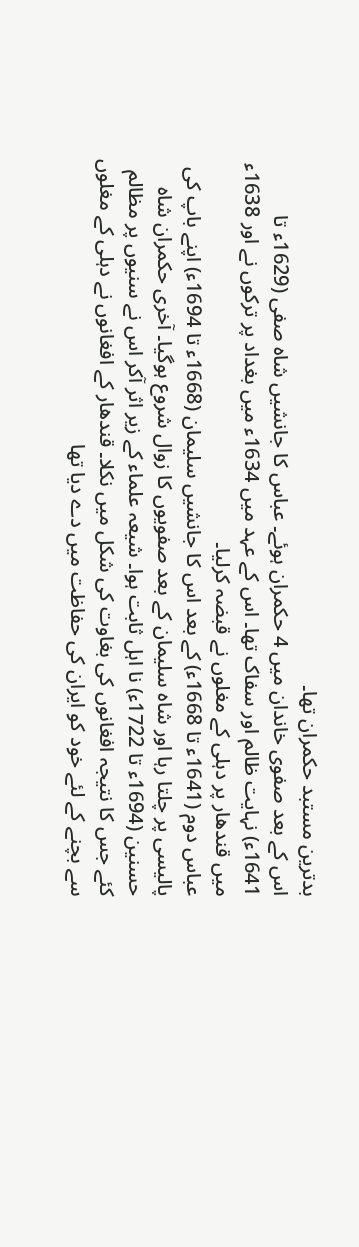بدترین مستبد حکمران تھا۔
اس کے بعد صفوی خاندان میں 4 حکمران ہوئے۔ عباس کا جانشیں شاہ صفی (1629ء تا 1641ء) نہایت ظالم اور سفاک تھا۔ اس کے عہد میں 1634ء میں بغداد پر ترکوں نے اور 1638ء میں قندھار پر دہلی کے مغلوں نے قبضہ کرلیا۔
عباس دوم (1641ء تا 1668ء) کے بعد اس کا جانشیں سلیمان (1668ء تا 1694ء) اپنے باپ کی پالیسی پر چلتا رہا اور شاہ سلیمان کے بعد صفویوں کا زوال شروع ہوگیا۔ آخری حکمران شاہ حسنین (1694ء تا 1722ء) نا اہل ثابت ہوا۔ شیعہ علماء کے زیر اثر آکر اس نے سنیوں پر مظالم کئے جس کا نتیجہ افغانوں کی بغاوت کی شکل میں نکلا۔ قندھار کے افغانوں نے دہلی کے مغلوں سے بچنے کے لئے خود کو ایران کی حفاظت میں دے دیا تھا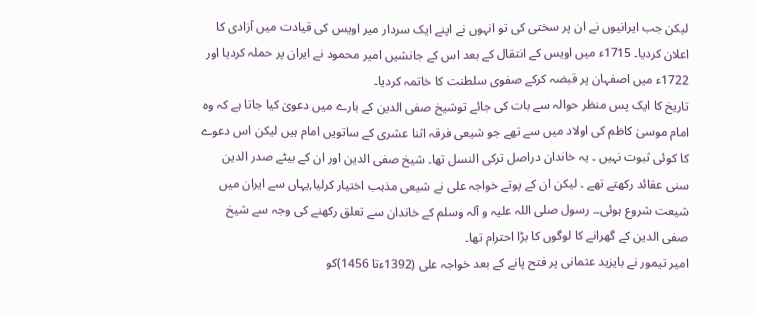لیکن جب ایرانیوں نے ان پر سختی کی تو انہوں نے اپنے ایک سردار میر اویس کی قیادت میں آزادی کا اعلان کردیا۔ 1715ء میں اویس کے انتقال کے بعد اس کے جانشیں امیر محمود نے ایران پر حملہ کردیا اور 1722ء میں اصفہان پر قبضہ کرکے صفوی سلطنت کا خاتمہ کردیا۔
تاریخ کا ایک پس منظر حوالہ سے بات کی جائے توشیخ صفی الدین کے بارے میں دعویٰ کیا جاتا ہے کہ وہ امام موسیٰ کاظم کی اولاد میں سے تھے جو شیعی فرقہ اثنا عشری کے ساتویں امام ہیں لیکن اس دعوے کا کوئی ثبوت نہیں ۔ یہ خاندان دراصل ترکی النسل تھا۔ شیخ صفی الدین اور ان کے بیٹے صدر الدین سنی عقائد رکھتے تھے ۔ لیکن ان کے پوتے خواجہ علی نے شیعی مذہب اختیار کرلیا,یہاں سے ایران میں شیعت شروع ہوئی۔۔ رسول صلی اللہ علیہ و آلہ وسلم کے خاندان سے تعلق رکھنے کی وجہ سے شیخ صفی الدین کے گھرانے کا لوگوں کا بڑا احترام تھا۔
امیر تیمور نے بایزید عثمانی پر فتح پانے کے بعد خواجہ علی (1392ءتا 1456)کو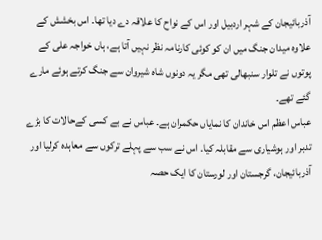آذربائیجان کے شہر اردبیل اور اس کے نواح کا علاقہ دے دیا تھا۔ اس بخشش کے علاوہ میدان جنگ میں ان کو کوئی کارنامہ نظر نہیں آتا ہے، ہاں خواجہ علی کے پوتوں نے تلوار سنبھالی تھی مگر یہ دونوں شاہ شیروان سے جنگ کرتے ہوئے مارے گئے تھے۔
عباس اعظم اس خاندان کا نمایاں حکمران ہے۔ عباس نے بے کسی کےحالات کا بڑے تدبر اور ہوشیاری سے مقابلہ کیا۔ اس نے سب سے پہلے ترکوں سے معاہدہ کرلیا اور آذربائیجان، گرجستان اور لورستان کا ایک حصہ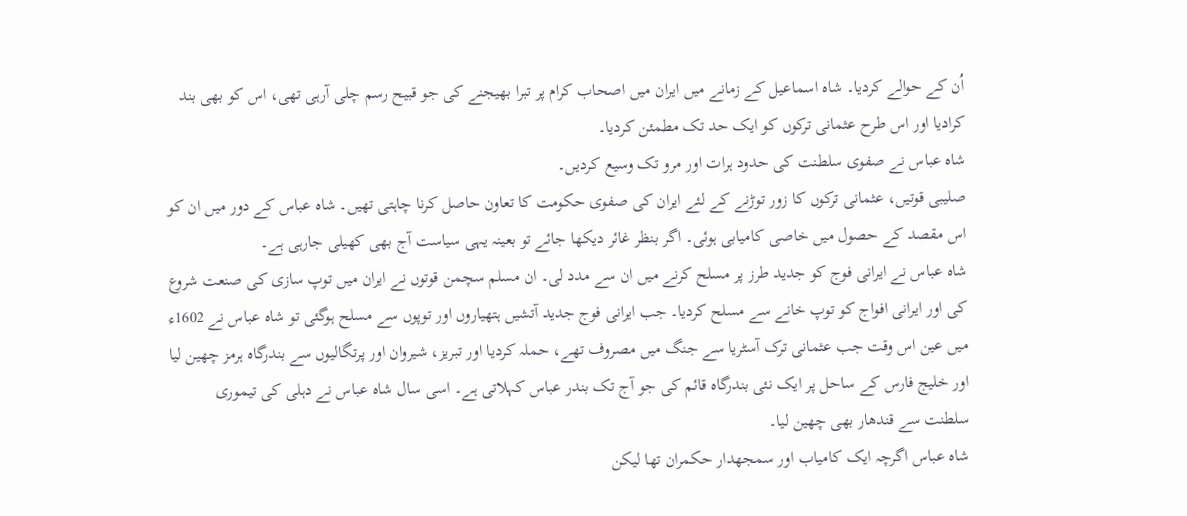اُن کے حوالے کردیا۔ شاہ اسماعیل کے زمانے میں ایران میں اصحاب کرام پر تبرا بھیجنے کی جو قبیح رسم چلی آرہی تھی، اس کو بھی بند کرادیا اور اس طرح عثمانی ترکوں کو ایک حد تک مطمئن کردیا۔
شاہ عباس نے صفوی سلطنت کی حدود ہرات اور مرو تک وسیع کردیں۔
صلیبی قوتیں، عثمانی ترکوں کا زور توڑنے کے لئے ایران کی صفوی حکومت کا تعاون حاصل کرنا چاہتی تھیں۔ شاہ عباس کے دور میں ان کو اس مقصد کے حصول میں خاصی کامیابی ہوئی۔ اگر بنظر غائر دیکھا جائے تو بعینہ یہی سیاست آج بھی کھیلی جارہی ہے۔
شاہ عباس نے ایرانی فوج کو جدید طرز پر مسلح کرنے میں ان سے مدد لی۔ ان مسلم سچمن قوتوں نے ایران میں توپ سازی کی صنعت شروع کی اور ایرانی افواج کو توپ خانے سے مسلح کردیا۔ جب ایرانی فوج جدید آتشیں ہتھیاروں اور توپوں سے مسلح ہوگئی تو شاہ عباس نے 1602ء میں عین اس وقت جب عثمانی ترک آسٹریا سے جنگ میں مصروف تھے، حملہ کردیا اور تبریز، شیروان اور پرتگالیوں سے بندرگاہ ہرمز چھین لیا اور خلیج فارس کے ساحل پر ایک نئی بندرگاہ قائم کی جو آج تک بندر عباس کہلاتی ہے۔ اسی سال شاہ عباس نے دہلی کی تیموری سلطنت سے قندھار بھی چھین لیا۔
شاہ عباس اگرچہ ایک کامیاب اور سمجھدار حکمران تھا لیکن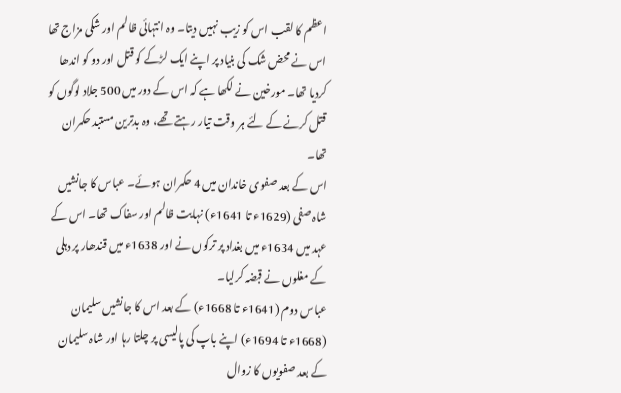اعظم کا لقب اس کو زیب نہیں دیتا۔ وہ انتہائی ظالم اور شکی مزاج تھا اس نے محض شک کی بنیاد پر اپنے ایک لڑکے کو قتل اور دو کو اندھا کردیا تھا۔ مورخین نے لکھا ہے کہ اس کے دور میں 500 جلاد لوگوں کو قتل کرنے کے لئے ہر وقت تیار رہتے تھے، وہ بدترین مستبد حکمران تھا۔
اس کے بعد صفوی خاندان میں 4 حکمران ہوئے۔ عباس کا جانشیں شاہ صفی (1629ء تا 1641ء) نہایت ظالم اور سفاک تھا۔ اس کے عہد میں 1634ء میں بغداد پر ترکوں نے اور 1638ء میں قندھار پر دہلی کے مغلوں نے قبضہ کرلیا۔
عباس دوم (1641ء تا 1668ء) کے بعد اس کا جانشیں سلیمان (1668ء تا 1694ء) اپنے باپ کی پالیسی پر چلتا رہا اور شاہ سلیمان کے بعد صفویوں کا زوال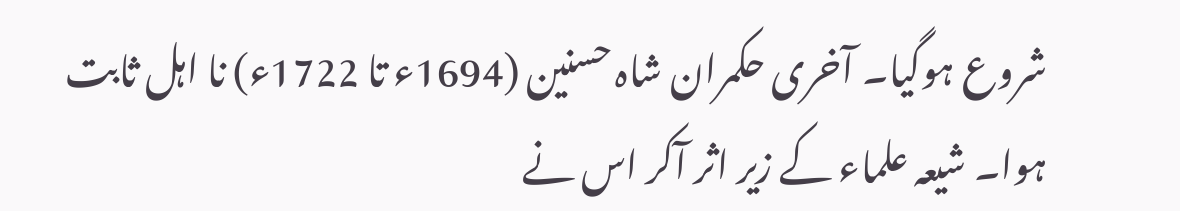شروع ہوگیا۔ آخری حکمران شاہ حسنین (1694ء تا 1722ء) نا اہل ثابت ہوا۔ شیعہ علماء کے زیر اثر آکر اس نے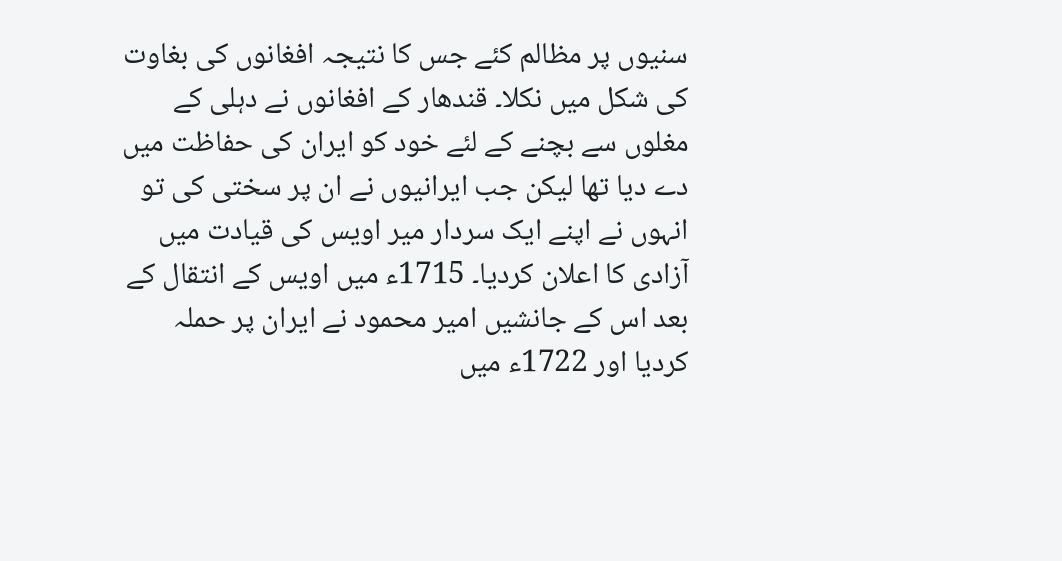سنیوں پر مظالم کئے جس کا نتیجہ افغانوں کی بغاوت کی شکل میں نکلا۔ قندھار کے افغانوں نے دہلی کے مغلوں سے بچنے کے لئے خود کو ایران کی حفاظت میں دے دیا تھا لیکن جب ایرانیوں نے ان پر سختی کی تو انہوں نے اپنے ایک سردار میر اویس کی قیادت میں آزادی کا اعلان کردیا۔ 1715ء میں اویس کے انتقال کے بعد اس کے جانشیں امیر محمود نے ایران پر حملہ کردیا اور 1722ء میں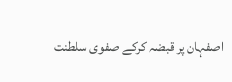اصفہان پر قبضہ کرکے صفوی سلطنت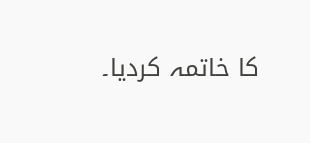کا خاتمہ کردیا۔